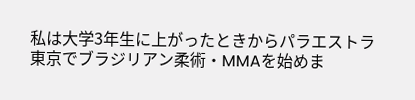私は大学3年生に上がったときからパラエストラ東京でブラジリアン柔術・MMAを始めま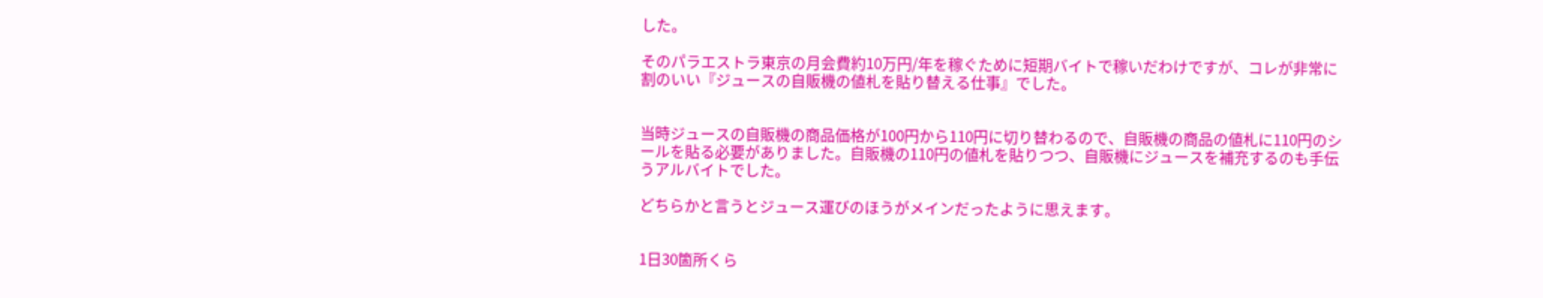した。

そのパラエストラ東京の月会費約10万円/年を稼ぐために短期バイトで稼いだわけですが、コレが非常に割のいい『ジュースの自販機の値札を貼り替える仕事』でした。


当時ジュースの自販機の商品価格が100円から110円に切り替わるので、自販機の商品の値札に110円のシールを貼る必要がありました。自販機の110円の値札を貼りつつ、自販機にジュースを補充するのも手伝うアルバイトでした。

どちらかと言うとジュース運びのほうがメインだったように思えます。


1日30箇所くら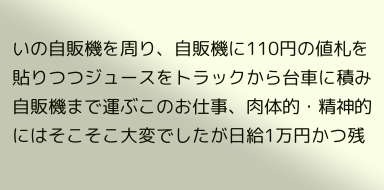いの自販機を周り、自販機に110円の値札を貼りつつジュースをトラックから台車に積み自販機まで運ぶこのお仕事、肉体的・精神的にはそこそこ大変でしたが日給1万円かつ残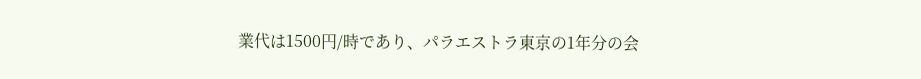業代は1500円/時であり、パラエストラ東京の1年分の会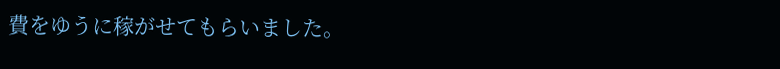費をゆうに稼がせてもらいました。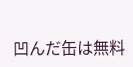凹んだ缶は無料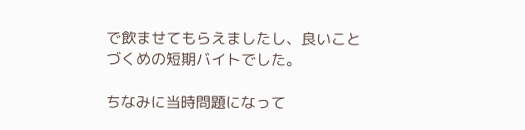で飲ませてもらえましたし、良いことづくめの短期バイトでした。

ちなみに当時問題になって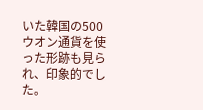いた韓国の500ウオン通貨を使った形跡も見られ、印象的でした。